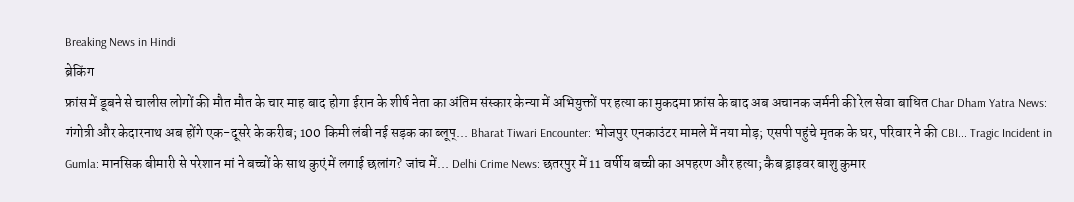Breaking News in Hindi
ब्रेकिंग
फ्रांस में डूबने से चालीस लोगों की मौत मौत के चार माह बाद होगा ईरान के शीर्ष नेता का अंतिम संस्कार केन्या में अभियुक्तों पर हत्या का मुकदमा फ्रांस के बाद अब अचानक जर्मनी की रेल सेवा बाधित Char Dham Yatra News: गंगोत्री और केदारनाथ अब होंगे एक-दूसरे के करीब; 100 किमी लंबी नई सड़क का ब्लूप्... Bharat Tiwari Encounter: भोजपुर एनकाउंटर मामले में नया मोड़; एसपी पहुंचे मृतक के घर, परिवार ने की CBI... Tragic Incident in Gumla: मानसिक बीमारी से परेशान मां ने बच्चों के साथ कुएं में लगाई छलांग? जांच में... Delhi Crime News: छतरपुर में 11 वर्षीय बच्ची का अपहरण और हत्या; कैब ड्राइवर बाशु कुमार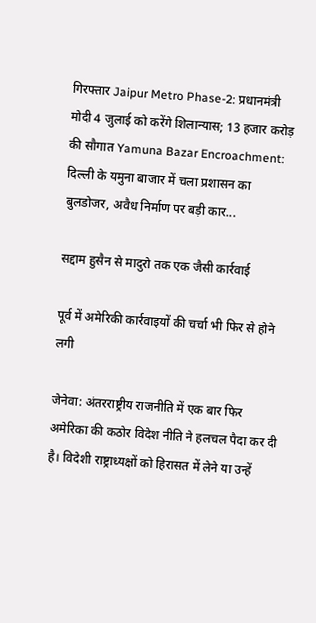गिरफ्तार Jaipur Metro Phase-2: प्रधानमंत्री मोदी 4 जुलाई को करेंगे शिलान्यास; 13 हजार करोड़ की सौगात Yamuna Bazar Encroachment: दिल्ली के यमुना बाजार में चला प्रशासन का बुलडोजर, अवैध निर्माण पर बड़ी कार...

सद्दाम हुसैन से मादुरो तक एक जैसी कार्रवाई

पूर्व में अमेरिकी कार्रवाइयों की चर्चा भी फिर से होने लगी

जेनेवा: अंतरराष्ट्रीय राजनीति में एक बार फिर अमेरिका की कठोर विदेश नीति ने हलचल पैदा कर दी है। विदेशी राष्ट्राध्यक्षों को हिरासत में लेने या उन्हें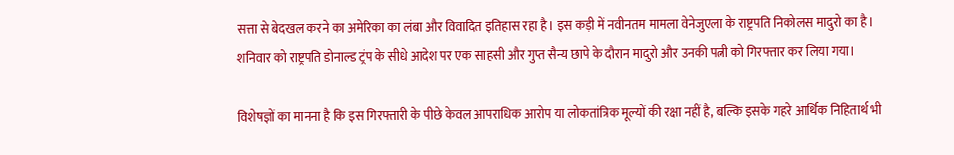सत्ता से बेदखल करने का अमेरिका का लंबा और विवादित इतिहास रहा है। इस कड़ी में नवीनतम मामला वेनेजुएला के राष्ट्रपति निकोलस मादुरो का है। शनिवार को राष्ट्रपति डोनाल्ड ट्रंप के सीधे आदेश पर एक साहसी और गुप्त सैन्य छापे के दौरान मादुरो और उनकी पत्नी को गिरफ्तार कर लिया गया।

विशेषज्ञों का मानना है कि इस गिरफ्तारी के पीछे केवल आपराधिक आरोप या लोकतांत्रिक मूल्यों की रक्षा नहीं है, बल्कि इसके गहरे आर्थिक निहितार्थ भी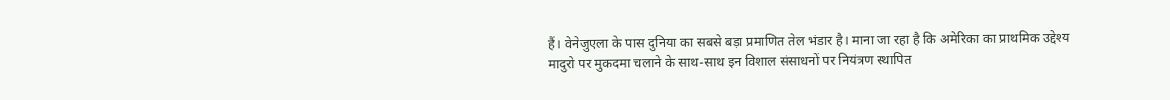हैं। वेनेजुएला के पास दुनिया का सबसे बड़ा प्रमाणित तेल भंडार है। माना जा रहा है कि अमेरिका का प्राथमिक उद्देश्य मादुरो पर मुकदमा चलाने के साथ-साथ इन विशाल संसाधनों पर नियंत्रण स्थापित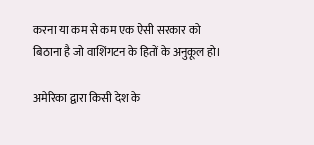करना या कम से कम एक ऐसी सरकार को बिठाना है जो वाशिंगटन के हितों के अनुकूल हो।

अमेरिका द्वारा किसी देश के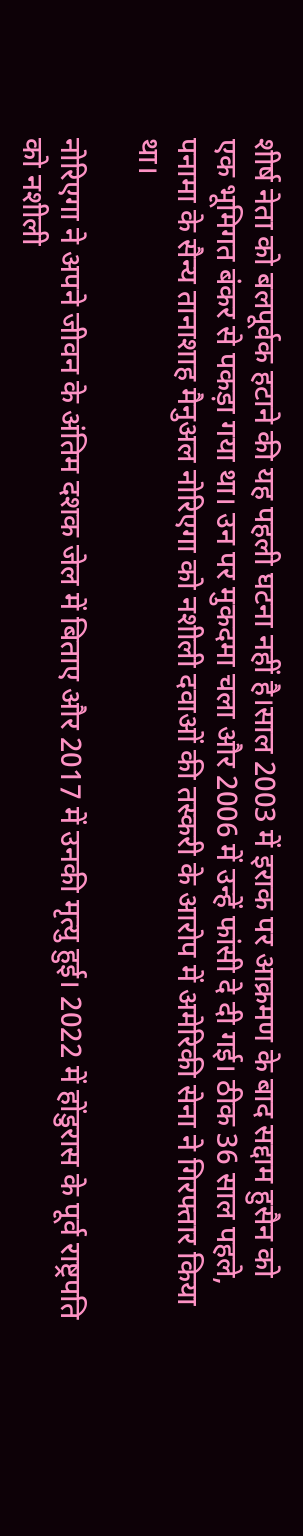शीर्ष नेता को बलपूर्वक हटाने की यह पहली घटना नहीं है।साल 2003 में इराक पर आक्रमण के बाद सद्दाम हुसैन को एक भूमिगत बंकर से पकड़ा गया था। उन पर मुकदमा चला और 2006 में उन्हें फांसी दे दी गई। ठीक 36 साल पहले, पनामा के सैन्य तानाशाह मैनुअल नोरिएगा को नशीली दवाओं की तस्करी के आरोप में अमेरिकी सेना ने गिरफ्तार किया था।

नोरिएगा ने अपने जीवन के अंतिम दशक जेल में बिताए और 2017 में उनकी मृत्यु हुई। 2022 में होंडुरास के पूर्व राष्ट्रपति को नशीली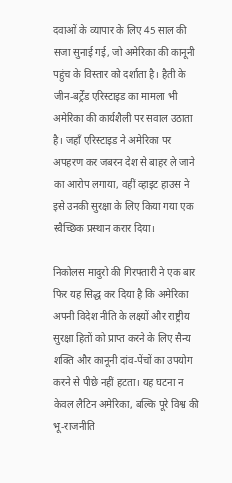दवाओं के व्यापार के लिए 45 साल की सजा सुनाई गई, जो अमेरिका की कानूनी पहुंच के विस्तार को दर्शाता है। हैती के जीन-बर्ट्रेंड एरिस्टाइड का मामला भी अमेरिका की कार्यशैली पर सवाल उठाता है। जहाँ एरिस्टाइड ने अमेरिका पर अपहरण कर जबरन देश से बाहर ले जाने का आरोप लगाया, वहीं व्हाइट हाउस ने इसे उनकी सुरक्षा के लिए किया गया एक स्वैच्छिक प्रस्थान करार दिया।

निकोलस मादुरो की गिरफ्तारी ने एक बार फिर यह सिद्ध कर दिया है कि अमेरिका अपनी विदेश नीति के लक्ष्यों और राष्ट्रीय सुरक्षा हितों को प्राप्त करने के लिए सैन्य शक्ति और कानूनी दांव-पेंचों का उपयोग करने से पीछे नहीं हटता। यह घटना न केवल लैटिन अमेरिका, बल्कि पूरे विश्व की भू-राजनीति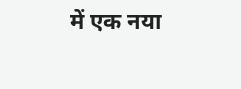में एक नया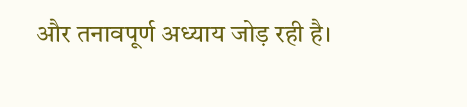और तनावपूर्ण अध्याय जोड़ रही है।